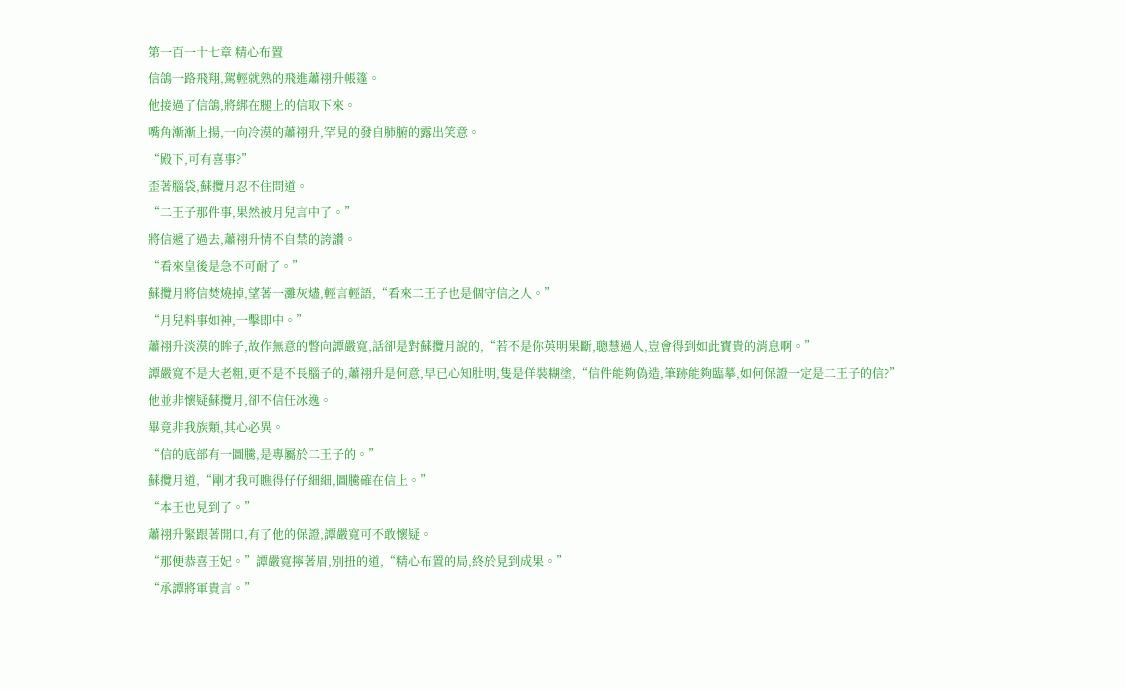第一百一十七章 精心布置
信鴿一路飛翔,駕輕就熟的飛進蕭祤升帳篷。
他接過了信鴿,將綁在腿上的信取下來。
嘴角漸漸上揚,一向冷漠的蕭祤升,罕見的發自肺腑的露出笑意。
“殿下,可有喜事?”
歪著腦袋,蘇攬月忍不住問道。
“二王子那件事,果然被月兒言中了。”
將信遞了過去,蕭祤升情不自禁的誇讚。
“看來皇後是急不可耐了。”
蘇攬月將信焚燒掉,望著一灘灰燼,輕言輕語,“看來二王子也是個守信之人。”
“月兒料事如神,一擊即中。”
蕭祤升淡漠的眸子,故作無意的瞥向譚嚴寬,話卻是對蘇攬月說的,“若不是你英明果斷,聰慧過人,豈會得到如此寶貴的消息啊。”
譚嚴寬不是大老粗,更不是不長腦子的,蕭祤升是何意,早已心知肚明,隻是佯裝糊塗,“信件能夠偽造,筆跡能夠臨摹,如何保證一定是二王子的信?”
他並非懷疑蘇攬月,卻不信任冰逸。
畢竟非我族類,其心必異。
“信的底部有一圖騰,是專屬於二王子的。”
蘇攬月道,“剛才我可瞧得仔仔細細,圖騰確在信上。”
“本王也見到了。”
蕭祤升緊跟著開口,有了他的保證,譚嚴寬可不敢懷疑。
“那便恭喜王妃。”譚嚴寬擰著眉,別扭的道,“精心布置的局,終於見到成果。”
“承譚將軍貴言。”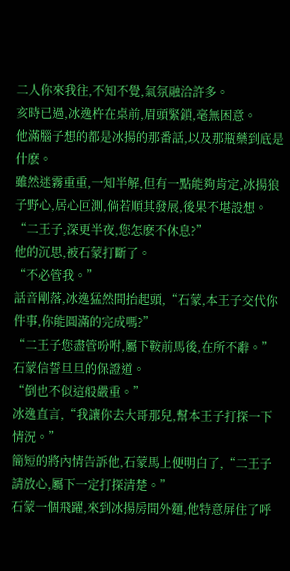二人你來我往,不知不覺,氣氛融洽許多。
亥時已過,冰逸杵在桌前,眉頭緊鎖,毫無困意。
他滿腦子想的都是冰揚的那番話,以及那瓶藥到底是什麽。
雖然迷霧重重,一知半解,但有一點能夠肯定,冰揚狼子野心,居心叵測,倘若順其發展,後果不堪設想。
“二王子,深更半夜,您怎麽不休息?”
他的沉思,被石蒙打斷了。
“不必管我。”
話音剛落,冰逸猛然間抬起頭,“石蒙,本王子交代你件事,你能圓滿的完成嗎?”
“二王子您盡管吩咐,屬下鞍前馬後,在所不辭。”石蒙信誓旦旦的保證道。
“倒也不似這般嚴重。”
冰逸直言,“我讓你去大哥那兒,幫本王子打探一下情況。”
簡短的將內情告訴他,石蒙馬上便明白了,“二王子請放心,屬下一定打探清楚。”
石蒙一個飛躍,來到冰揚房間外麵,他特意屏住了呼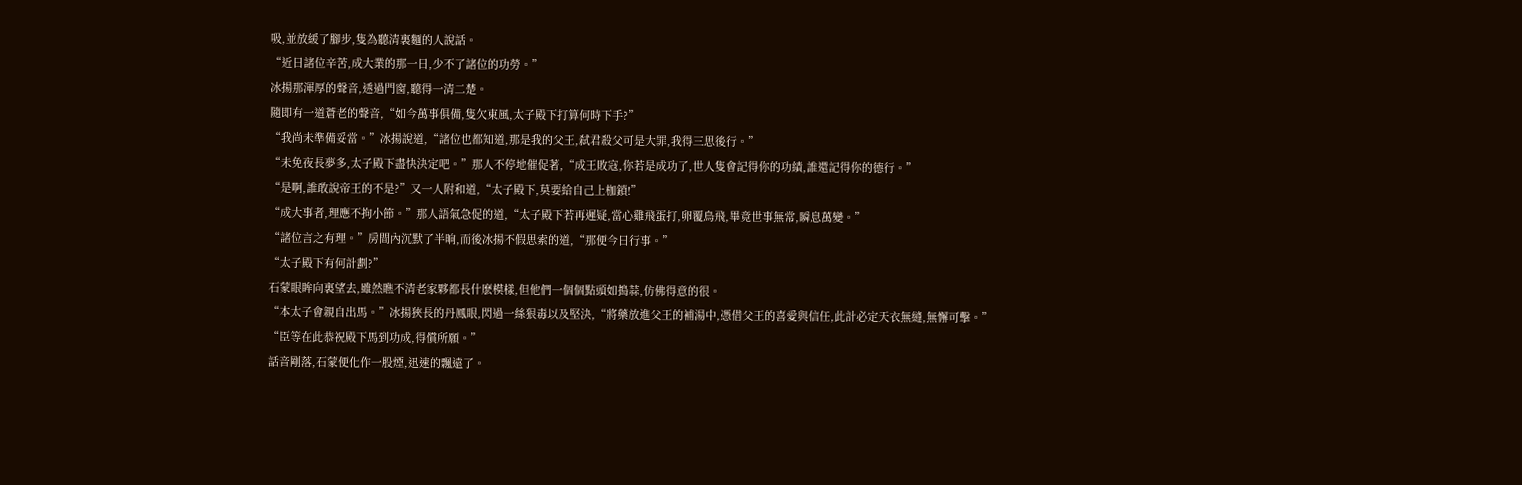吸,並放緩了腳步,隻為聽清裏麵的人說話。
“近日諸位辛苦,成大業的那一日,少不了諸位的功勞。”
冰揚那渾厚的聲音,透過門窗,聽得一清二楚。
隨即有一道蒼老的聲音,“如今萬事俱備,隻欠東風,太子殿下打算何時下手?”
“我尚未準備妥當。”冰揚說道,“諸位也都知道,那是我的父王,弑君殺父可是大罪,我得三思後行。”
“未免夜長夢多,太子殿下盡快決定吧。”那人不停地催促著,“成王敗寇,你若是成功了,世人隻會記得你的功績,誰還記得你的德行。”
“是啊,誰敢說帝王的不是?”又一人附和道,“太子殿下,莫要給自己上枷鎖!”
“成大事者,理應不拘小節。”那人語氣急促的道,“太子殿下若再遲疑,當心雞飛蛋打,卵覆鳥飛,畢竟世事無常,瞬息萬變。”
“諸位言之有理。”房間內沉默了半晌,而後冰揚不假思索的道,“那便今日行事。”
“太子殿下有何計劃?”
石蒙眼眸向裏望去,雖然瞧不清老家夥都長什麽模樣,但他們一個個點頭如搗蒜,仿佛得意的很。
“本太子會親自出馬。”冰揚狹長的丹鳳眼,閃過一絲狠毒以及堅決,“將藥放進父王的補湯中,憑借父王的喜愛與信任,此計必定天衣無縫,無懈可擊。”
“臣等在此恭祝殿下馬到功成,得償所願。”
話音剛落,石蒙便化作一股煙,迅速的飄遠了。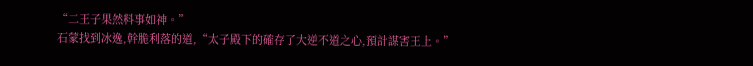“二王子果然料事如神。”
石蒙找到冰逸,幹脆利落的道,“太子殿下的確存了大逆不道之心,預計謀害王上。”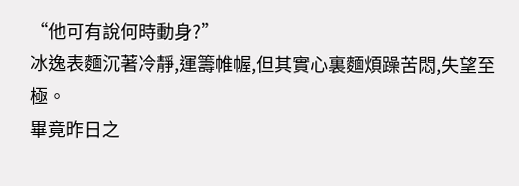“他可有說何時動身?”
冰逸表麵沉著冷靜,運籌帷幄,但其實心裏麵煩躁苦悶,失望至極。
畢竟昨日之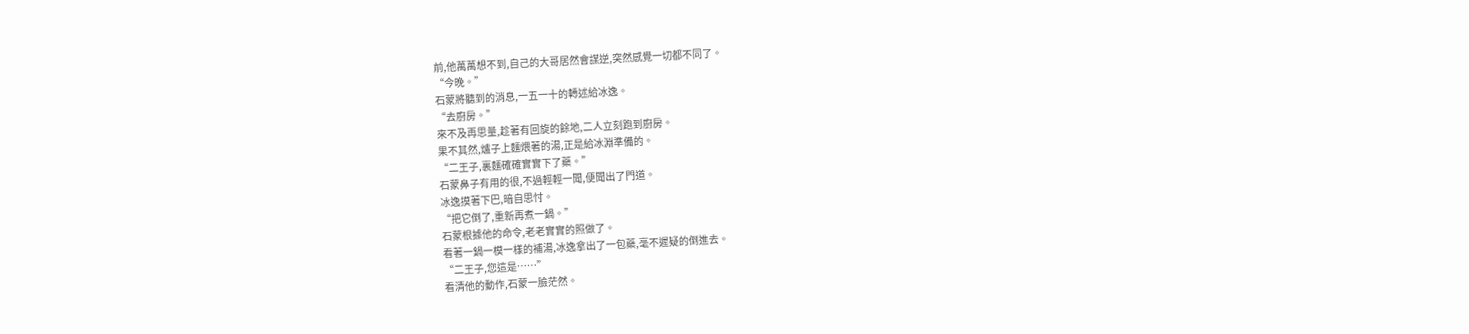前,他萬萬想不到,自己的大哥居然會謀逆,突然感覺一切都不同了。
“今晚。”
石蒙將聽到的消息,一五一十的轉述給冰逸。
“去廚房。”
來不及再思量,趁著有回旋的餘地,二人立刻跑到廚房。
果不其然,爐子上麵煨著的湯,正是給冰淵準備的。
“二王子,裏麵確確實實下了藥。”
石蒙鼻子有用的很,不過輕輕一聞,便聞出了門道。
冰逸摸著下巴,暗自思忖。
“把它倒了,重新再煮一鍋。”
石蒙根據他的命令,老老實實的照做了。
看著一鍋一模一樣的補湯,冰逸拿出了一包藥,毫不遲疑的倒進去。
“二王子,您這是……”
看清他的動作,石蒙一臉茫然。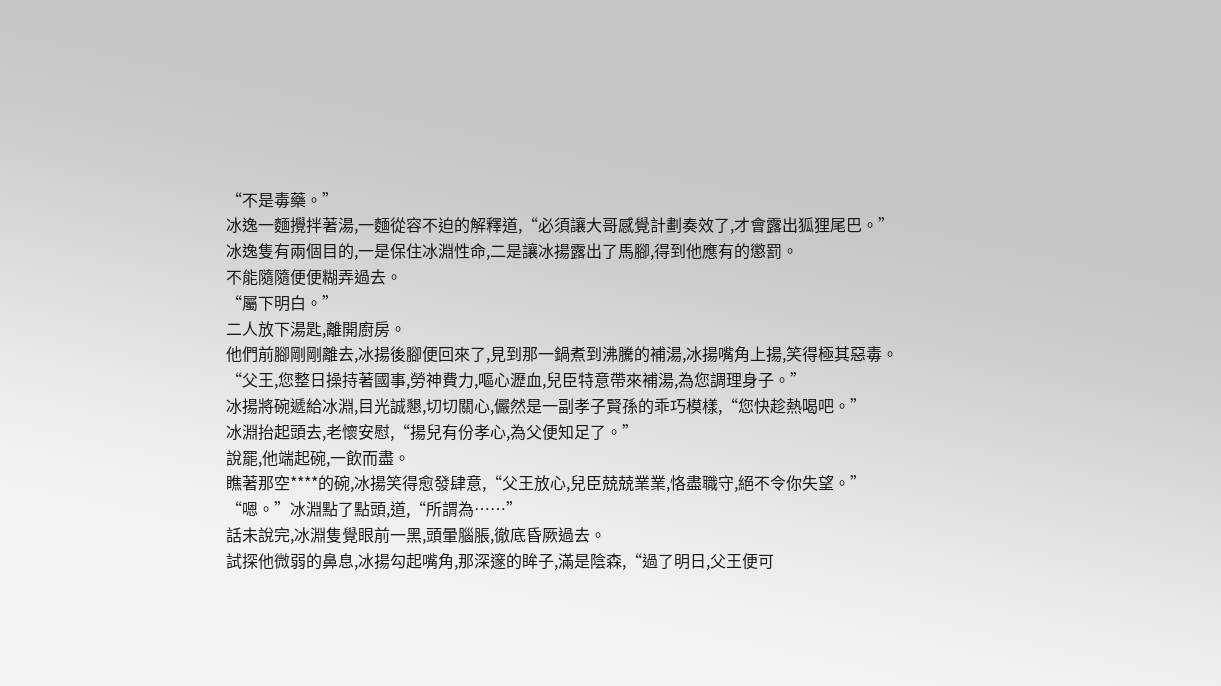“不是毒藥。”
冰逸一麵攪拌著湯,一麵從容不迫的解釋道,“必須讓大哥感覺計劃奏效了,才會露出狐狸尾巴。”
冰逸隻有兩個目的,一是保住冰淵性命,二是讓冰揚露出了馬腳,得到他應有的懲罰。
不能隨隨便便糊弄過去。
“屬下明白。”
二人放下湯匙,離開廚房。
他們前腳剛剛離去,冰揚後腳便回來了,見到那一鍋煮到沸騰的補湯,冰揚嘴角上揚,笑得極其惡毒。
“父王,您整日操持著國事,勞神費力,嘔心瀝血,兒臣特意帶來補湯,為您調理身子。”
冰揚將碗遞給冰淵,目光誠懇,切切關心,儼然是一副孝子賢孫的乖巧模樣,“您快趁熱喝吧。”
冰淵抬起頭去,老懷安慰,“揚兒有份孝心,為父便知足了。”
說罷,他端起碗,一飲而盡。
瞧著那空****的碗,冰揚笑得愈發肆意,“父王放心,兒臣兢兢業業,恪盡職守,絕不令你失望。”
“嗯。”冰淵點了點頭,道,“所謂為……”
話未說完,冰淵隻覺眼前一黑,頭暈腦脹,徹底昏厥過去。
試探他微弱的鼻息,冰揚勾起嘴角,那深邃的眸子,滿是陰森,“過了明日,父王便可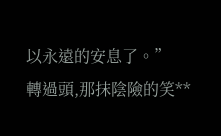以永遠的安息了。”
轉過頭,那抹陰險的笑**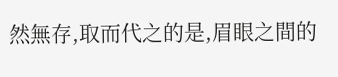然無存,取而代之的是,眉眼之間的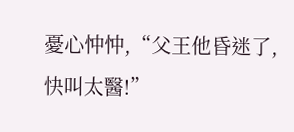憂心忡忡,“父王他昏迷了,快叫太醫!”